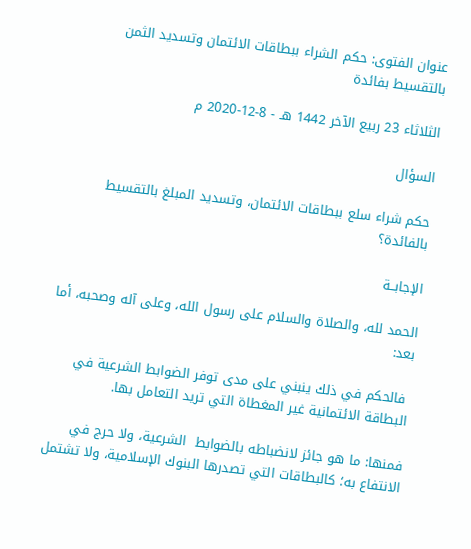عنوان الفتوى: حكم الشراء ببطاقات الائتمان وتسديد الثمن بالتقسيط بفائدة

الثلاثاء 23 ربيع الآخر 1442 هـ - 8-12-2020 م

السؤال

حكم شراء سلع ببطاقات الائتمان، وتسديد المبلغ بالتقسيط بالفائدة؟

الإجابــة

الحمد لله، والصلاة والسلام على رسول الله، وعلى آله وصحبه، أما بعد:

 فالحكم في ذلك ينبني على مدى توفر الضوابط الشرعية في البطاقة الائتمانية غير المغطاة التي تريد التعامل بها.

فمنها: ما هو جائز لانضباطه بالضوابط  الشرعية، ولا حرج في الانتفاع به؛ كالبطاقات التي تصدرها البنوك الإسلامية، ولا تشتمل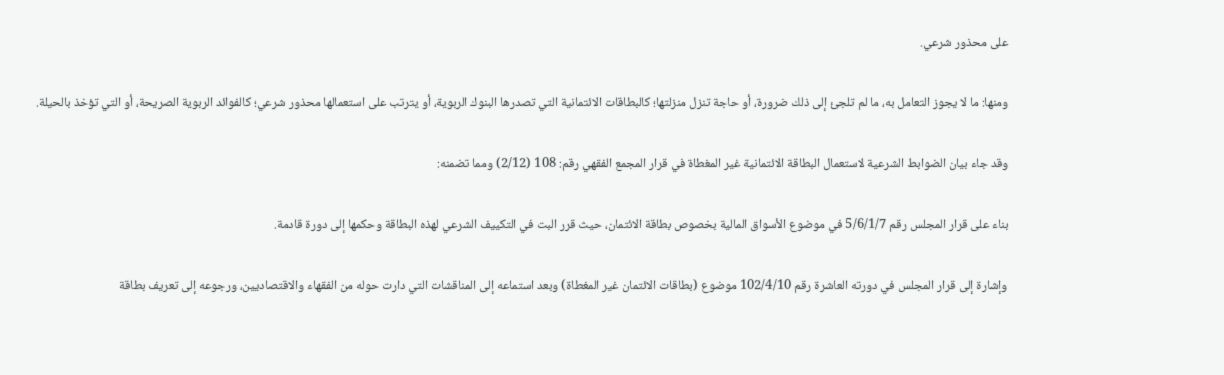على محذور شرعي.

ومنها: ما لا يجوز التعامل به، ما لم تلجئ إلى ذلك ضرورة، أو حاجة تنزل منزلتها؛ كالبطاقات الائتمانية التي تصدرها البنوك الربوية، أو يترتب على استعمالها محذور شرعي؛ كالفوائد الربوية الصريحة، أو التي تؤخذ بالحيلة.

وقد جاء بيان الضوابط الشرعية لاستعمال البطاقة الائتمانية غير المغطاة في قرار المجمع الفقهي رقم: 108 (2/12) ومما تضمنه:

بناء على قرار المجلس رقم 5/6/1/7 في موضوع الأسواق المالية بخصوص بطاقة الائتمان، حيث قرر البت في التكييف الشرعي لهذه البطاقة وحكمها إلى دورة قادمة.

وإشارة إلى قرار المجلس في دورته العاشرة رقم 102/4/10 موضوع (بطاقات الائتمان غير المغطاة) وبعد استماعه إلى المناقشات التي دارت حوله من الفقهاء والاقتصاديين، ورجوعه إلى تعريف بطاقة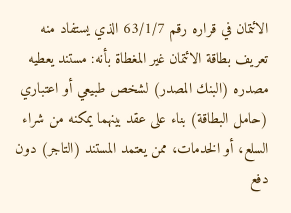الائتمان في قراره رقم 63/1/7 الذي يستفاد منه تعريف بطاقة الائتمان غير المغطاة بأنه: مستند يعطيه مصدره (البنك المصدر) لشخص طبيعي أو اعتباري (حامل البطاقة) بناء على عقد بينهما يمكنه من شراء السلع، أو الخدمات، ممن يعتمد المستند (التاجر) دون دفع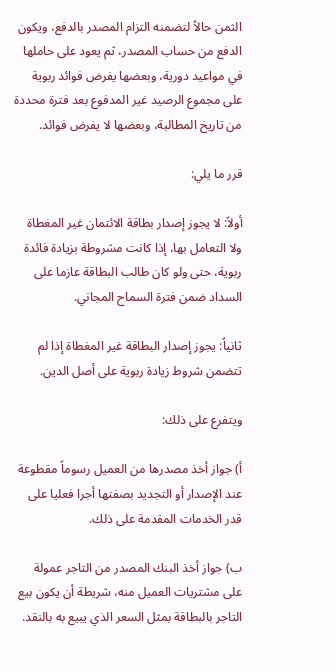الثمن حالاً لتضمنه التزام المصدر بالدفع، ويكون الدفع من حساب المصدر، ثم يعود على حاملها في مواعيد دورية، وبعضها يفرض فوائد ربوية على مجموع الرصيد غير المدفوع بعد فترة محددة من تاريخ المطالبة، وبعضها لا يفرض فوائد.

قرر ما يلي:

أولاً: لا يجوز إصدار بطاقة الائتمان غير المغطاة ولا التعامل بها، إذا كانت مشروطة بزيادة فائدة ربوية، حتى ولو كان طالب البطاقة عازما على السداد ضمن فترة السماح المجاني.

ثانياً: يجوز إصدار البطاقة غير المغطاة إذا لم تتضمن شروط زيادة ربوية على أصل الدين.

ويتفرع على ذلك:

أ‌) جواز أخذ مصدرها من العميل رسوماً مقطوعة عند الإصدار أو التجديد بصفتها أجرا فعليا على قدر الخدمات المقدمة على ذلك.

ب‌) جواز أخذ البنك المصدر من التاجر عمولة على مشتريات العميل منه، شريطة أن يكون بيع التاجر بالبطاقة بمثل السعر الذي يبيع به بالنقد.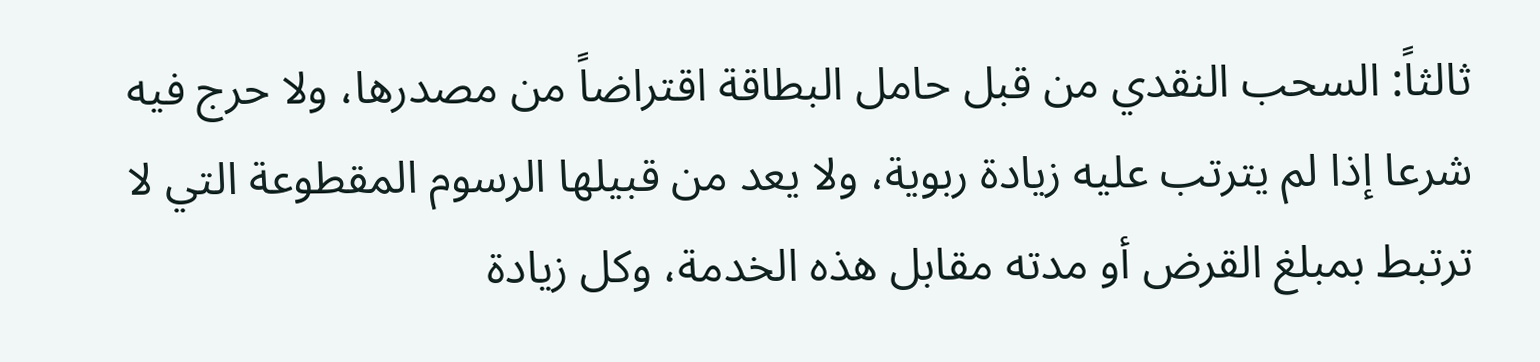ثالثاً: السحب النقدي من قبل حامل البطاقة اقتراضاً من مصدرها، ولا حرج فيه شرعا إذا لم يترتب عليه زيادة ربوية، ولا يعد من قبيلها الرسوم المقطوعة التي لا ترتبط بمبلغ القرض أو مدته مقابل هذه الخدمة، وكل زيادة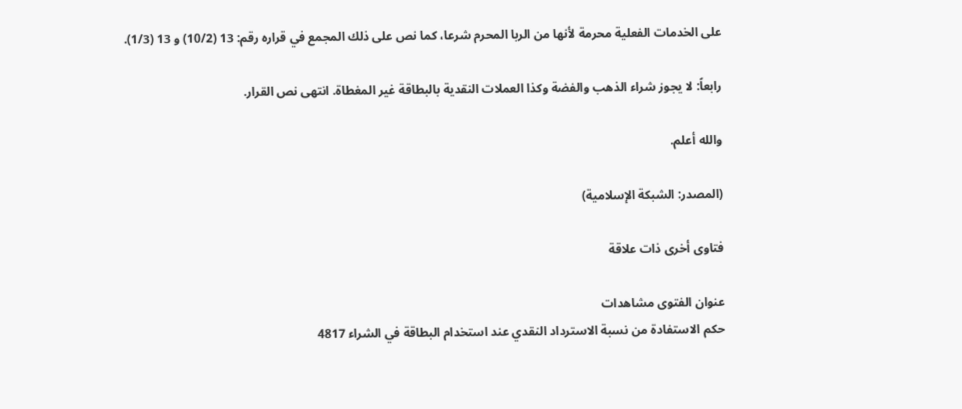على الخدمات الفعلية محرمة لأنها من الربا المحرم شرعا، كما نص على ذلك المجمع في قراره رقم: 13 (10/2) و 13 (1/3).

رابعاً: لا يجوز شراء الذهب والفضة وكذا العملات النقدية بالبطاقة غير المغطاة. انتهى نص القرار.

والله أعلم.

(المصدر: الشبكة الإسلامية)

فتاوى أخرى ذات علاقة

عنوان الفتوى مشاهدات
حكم الاستفادة من نسبة الاسترداد النقدي عند استخدام البطاقة في الشراء 4817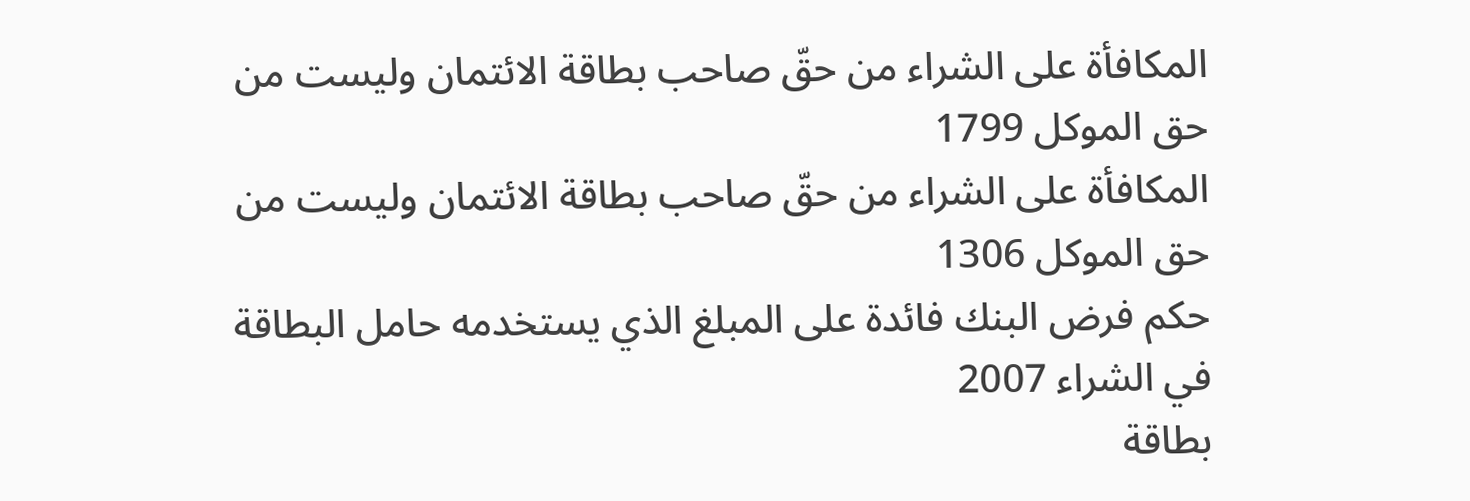المكافأة على الشراء من حقّ صاحب بطاقة الائتمان وليست من حق الموكل 1799
المكافأة على الشراء من حقّ صاحب بطاقة الائتمان وليست من حق الموكل 1306
حكم فرض البنك فائدة على المبلغ الذي يستخدمه حامل البطاقة في الشراء 2007
بطاقة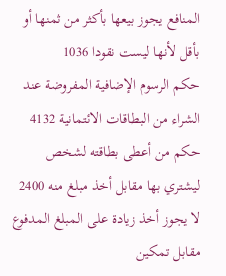المنافع يجوز بيعها بأكثر من ثمنها أو بأقل لأنها ليست نقودا 1036
حكم الرسوم الإضافية المفروضة عند الشراء من البطاقات الائتمانية 4132
حكم من أعطى بطاقته لشخص ليشتري بها مقابل أخذ مبلغ منه 2400
لا يجوز أخذ زيادة على المبلغ المدفوع مقابل تمكين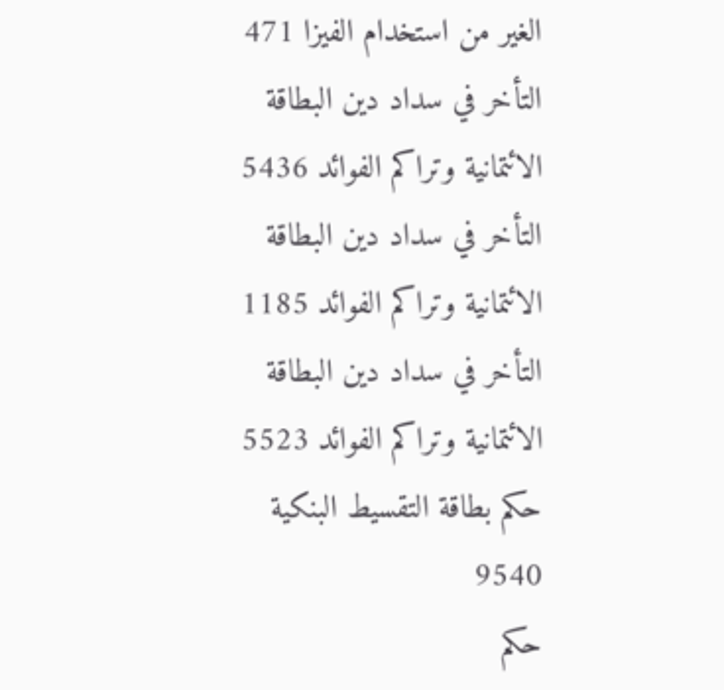الغير من استخدام الفيزا 471
التأخر في سداد دين البطاقة الائتمانية وتراكم الفوائد 5436
التأخر في سداد دين البطاقة الائتمانية وتراكم الفوائد 1185
التأخر في سداد دين البطاقة الائتمانية وتراكم الفوائد 5523
حكم بطاقة التقسيط البنكية 9540
حكم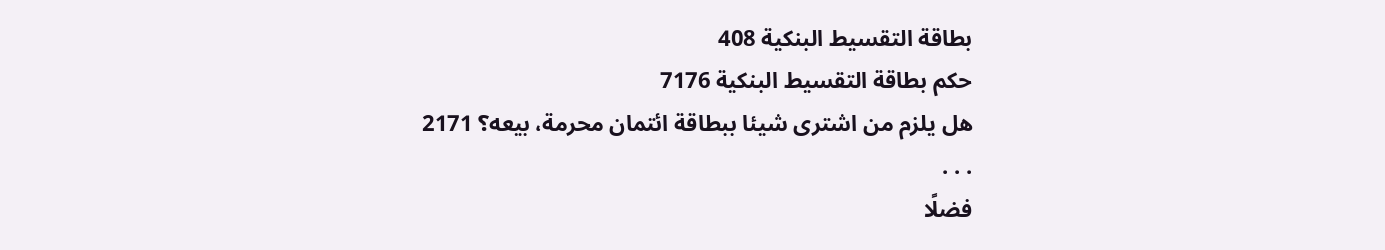بطاقة التقسيط البنكية 408
حكم بطاقة التقسيط البنكية 7176
هل يلزم من اشترى شيئا ببطاقة ائتمان محرمة، بيعه؟ 2171
. . .
فضلًا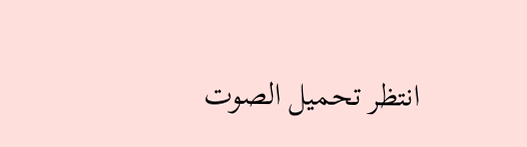انتظر تحميل الصوت